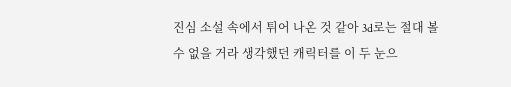진심 소설 속에서 튀어 나온 것 같아 3d로는 절대 볼 수 없을 거라 생각했던 캐릭터를 이 두 눈으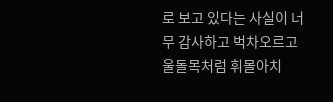로 보고 있다는 사실이 너무 감사하고 벅차오르고 울돌목처럼 휘몰아치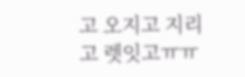고 오지고 지리고 렛잇고ㅠㅠ